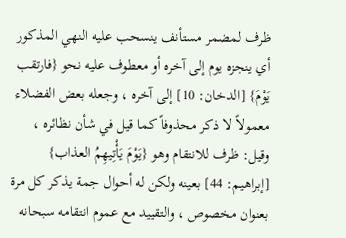ظرف لمضمر مستأنف ينسحب عليه النهي المذكور أي ينجزه يوم إلى آخره أو معطوف عليه نحو {فارتقب يَوْمَ} [الدخان: 10] إلى آخره ، وجعله بعض الفضلاء معمولاً لا ذكر محذوفاً كما قيل في شأن نظائره ، وقيل: ظرف للانتقام وهو {يَوْمَ يَأْتِيهِمُ العذاب} [إبراهيم: 44] بعينه ولكن له أحوال جمة يذكر كل مرة بعنوان مخصوص ، والتقييد مع عموم انتقامه سبحانه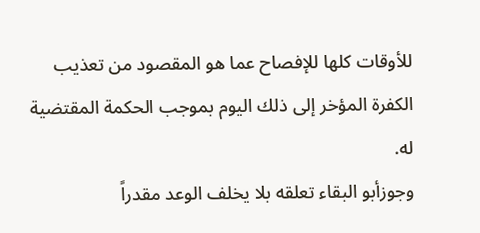للأوقات كلها للإفصاح عما هو المقصود من تعذيب الكفرة المؤخر إلى ذلك اليوم بموجب الحكمة المقتضية له.
وجوزأبو البقاء تعلقه بلا يخلف الوعد مقدراً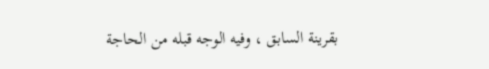بقرينة السابق ، وفيه الوجه قبله من الحاجة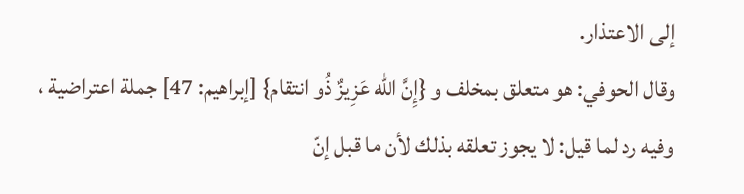إلى الاعتذار.
وقال الحوفي: هو متعلق بمخلف و {إِنَّ الله عَزِيزٌ ذُو انتقام} [إبراهيم: 47] جملة اعتراضية ، وفيه رد لما قيل: لا يجوز تعلقه بذلك لأن ما قبل إنّ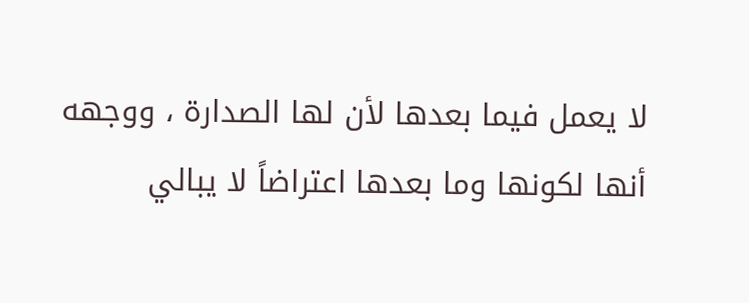لا يعمل فيما بعدها لأن لها الصدارة ، ووجهه أنها لكونها وما بعدها اعتراضاً لا يبالي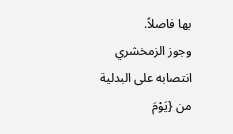بها فاصلاً.
وجوز الزمخشري انتصابه على البدلية من {يَوْمَ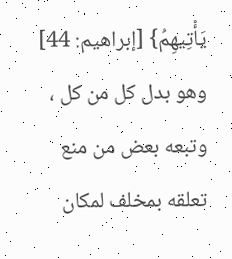يَأْتِيهِمُ} [إبراهيم: 44] وهو بدل كل من كل ، وتبعه بعض من منع تعلقه بمخلف لمكان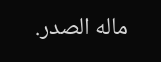ماله الصدر.